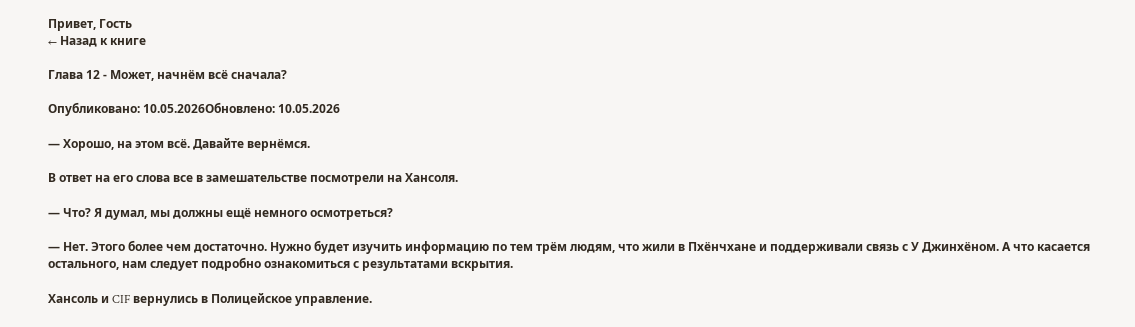Привет, Гость
← Назад к книге

Глава 12 - Может, начнём всё сначала?

Опубликовано: 10.05.2026Обновлено: 10.05.2026

— Хорошо, на этом всё. Давайте вернёмся.

В ответ на его слова все в замешательстве посмотрели на Хансоля.

— Что? Я думал, мы должны ещё немного осмотреться?

— Нет. Этого более чем достаточно. Нужно будет изучить информацию по тем трём людям, что жили в Пхёнчхане и поддерживали связь с У Джинхёном. А что касается остального, нам следует подробно ознакомиться с результатами вскрытия.

Хансоль и CIF вернулись в Полицейское управление.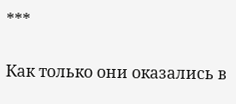***

Как только они оказались в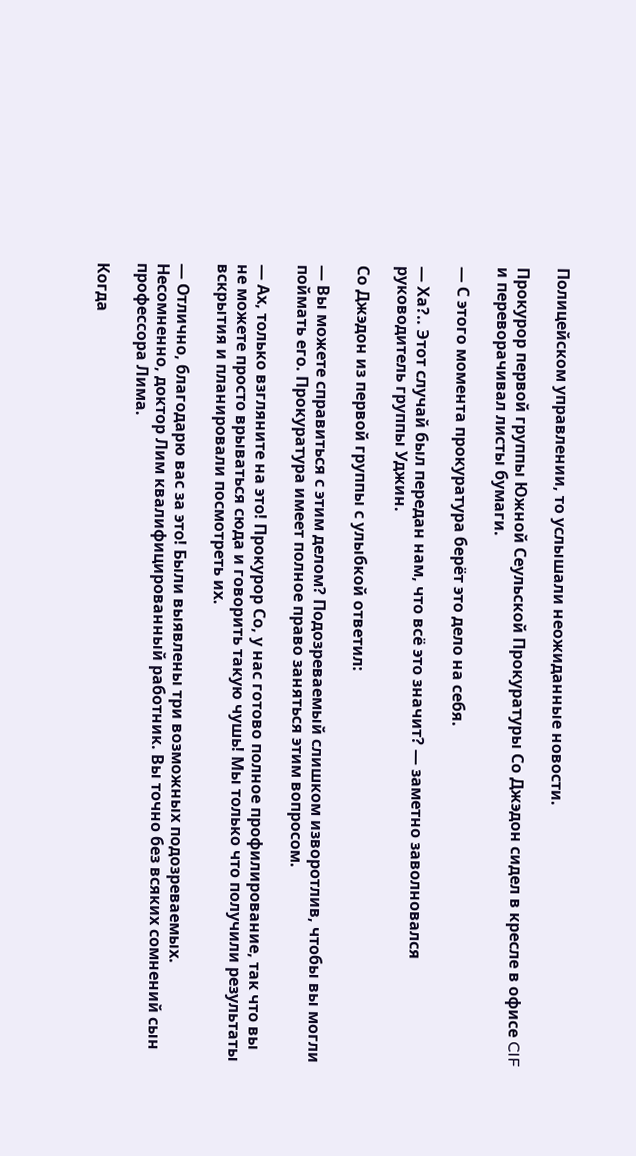Полицейском управлении, то услышали неожиданные новости.

Прокурор первой группы Южной Сеульской Прокуратуры Со Джэдон сидел в кресле в офисе CIF и переворачивал листы бумаги.

— С этого момента прокуратура берёт это дело на себя.

— Ха?.. Этот случай был передан нам, что всё это значит? — заметно заволновался руководитель группы Уджин.

Со Джэдон из первой группы с улыбкой ответил:

— Вы можете справиться с этим делом? Подозреваемый слишком изворотлив, чтобы вы могли поймать его. Прокуратура имеет полное право заняться этим вопросом.

— Ах, только взгляните на это! Прокурор Со, у нас готово полное профилирование, так что вы не можете просто врываться сюда и говорить такую чушь! Мы только что получили результаты вскрытия и планировали посмотреть их.

— Отлично, благодарю вас за это! Были выявлены три возможных подозреваемых. Несомненно, доктор Лим квалифицированный работник. Вы точно без всяких сомнений сын профессора Лима.

Когда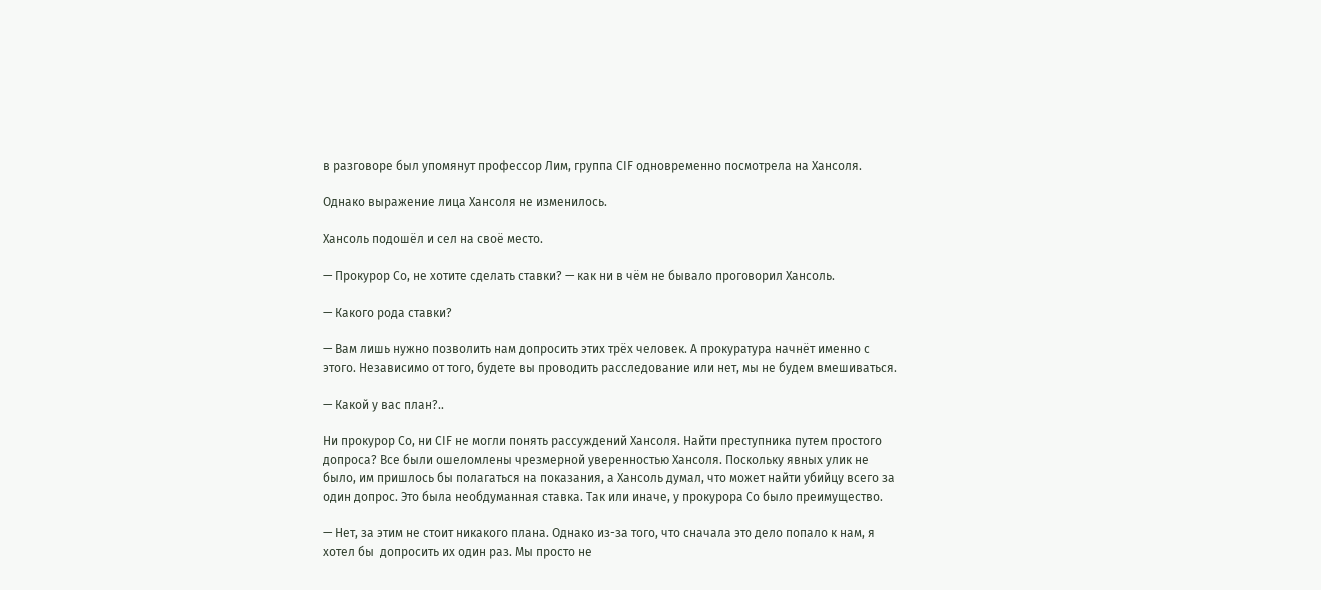в разговоре был упомянут профессор Лим, группа CIF одновременно посмотрела на Хансоля.

Однако выражение лица Хансоля не изменилось.

Хансоль подошёл и сел на своё место.

— Прокурор Со, не хотите сделать ставки? — как ни в чём не бывало проговорил Хансоль.

— Какого рода ставки?

— Вам лишь нужно позволить нам допросить этих трёх человек. А прокуратура начнёт именно с этого. Независимо от того, будете вы проводить расследование или нет, мы не будем вмешиваться.

— Какой у вас план?..

Ни прокурор Со, ни CIF не могли понять рассуждений Хансоля. Найти преступника путем простого допроса? Все были ошеломлены чрезмерной уверенностью Хансоля. Поскольку явных улик не было, им пришлось бы полагаться на показания, а Хансоль думал, что может найти убийцу всего за один допрос. Это была необдуманная ставка. Так или иначе, у прокурора Со было преимущество.

— Нет, за этим не стоит никакого плана. Однако из-за того, что сначала это дело попало к нам, я хотел бы  допросить их один раз. Мы просто не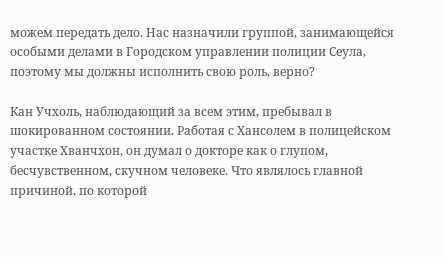можем передать дело. Нас назначили группой, занимающейся особыми делами в Городском управлении полиции Сеула, поэтому мы должны исполнить свою роль, верно?

Кан Учхоль, наблюдающий за всем этим, пребывал в шокированном состоянии. Работая с Хансолем в полицейском участке Хванчхон, он думал о докторе как о глупом, бесчувственном, скучном человеке. Что являлось главной причиной, по которой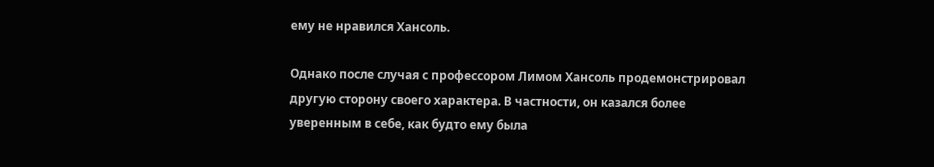ему не нравился Хансоль.

Однако после случая с профессором Лимом Хансоль продемонстрировал другую сторону своего характера. В частности, он казался более уверенным в себе, как будто ему была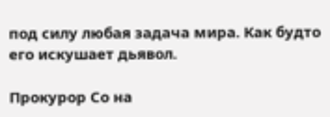под силу любая задача мира. Как будто его искушает дьявол.

Прокурор Со на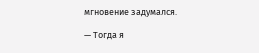мгновение задумался.

— Тогда я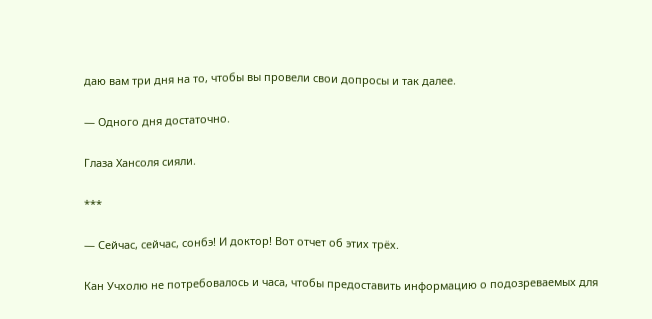даю вам три дня на то, чтобы вы провели свои допросы и так далее.

— Одного дня достаточно.

Глаза Хансоля сияли.

***

— Сейчас, сейчас, сонбэ! И доктор! Вот отчет об этих трёх.

Кан Учхолю не потребовалось и часа, чтобы предоставить информацию о подозреваемых для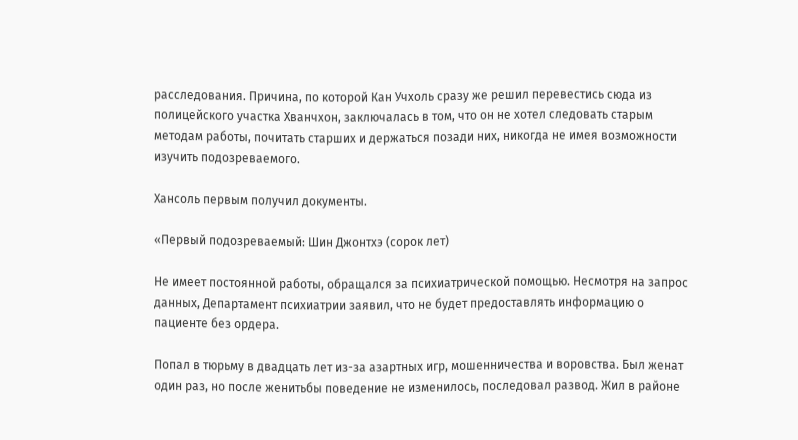расследования. Причина, по которой Кан Учхоль сразу же решил перевестись сюда из полицейского участка Хванчхон, заключалась в том, что он не хотел следовать старым методам работы, почитать старших и держаться позади них, никогда не имея возможности изучить подозреваемого.

Хансоль первым получил документы.

«Первый подозреваемый: Шин Джонтхэ (сорок лет)

Не имеет постоянной работы, обращался за психиатрической помощью. Несмотря на запрос данных, Департамент психиатрии заявил, что не будет предоставлять информацию о пациенте без ордера.

Попал в тюрьму в двадцать лет из-за азартных игр, мошенничества и воровства. Был женат один раз, но после женитьбы поведение не изменилось, последовал развод. Жил в районе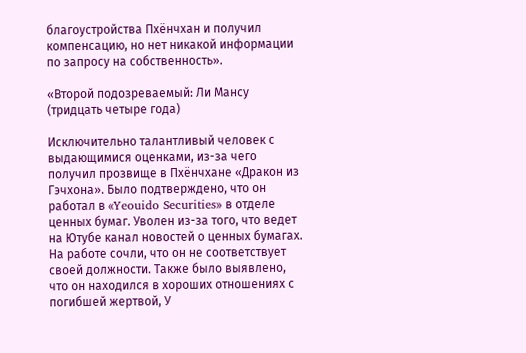благоустройства Пхёнчхан и получил компенсацию, но нет никакой информации по запросу на собственность».

«Второй подозреваемый: Ли Мансу (тридцать четыре года)

Исключительно талантливый человек с выдающимися оценками, из-за чего получил прозвище в Пхёнчхане «Дракон из Гэчхона». Было подтверждено, что он работал в «Yeouido Securities» в отделе ценных бумаг. Уволен из-за того, что ведет на Ютубе канал новостей о ценных бумагах. На работе сочли, что он не соответствует своей должности. Также было выявлено, что он находился в хороших отношениях с погибшей жертвой, У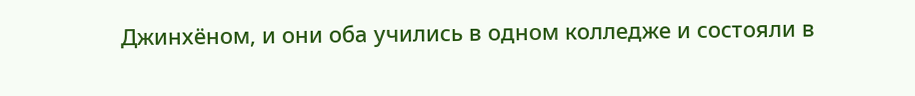Джинхёном, и они оба учились в одном колледже и состояли в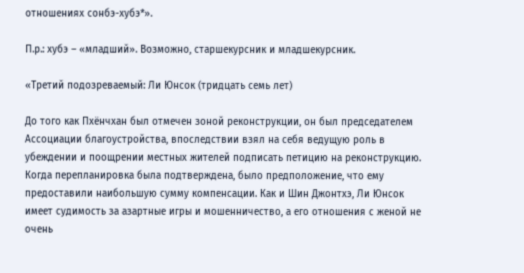отношениях сонбэ-хубэ*».

П.р.: хубэ – «младший». Возможно, старшекурсник и младшекурсник.

«Третий подозреваемый: Ли Юнсок (тридцать семь лет)

До того как Пхёнчхан был отмечен зоной реконструкции, он был председателем Ассоциации благоустройства, впоследствии взял на себя ведущую роль в убеждении и поощрении местных жителей подписать петицию на реконструкцию. Когда перепланировка была подтверждена, было предположение, что ему предоставили наибольшую сумму компенсации. Как и Шин Джонтхэ, Ли Юнсок имеет судимость за азартные игры и мошенничество, а его отношения с женой не очень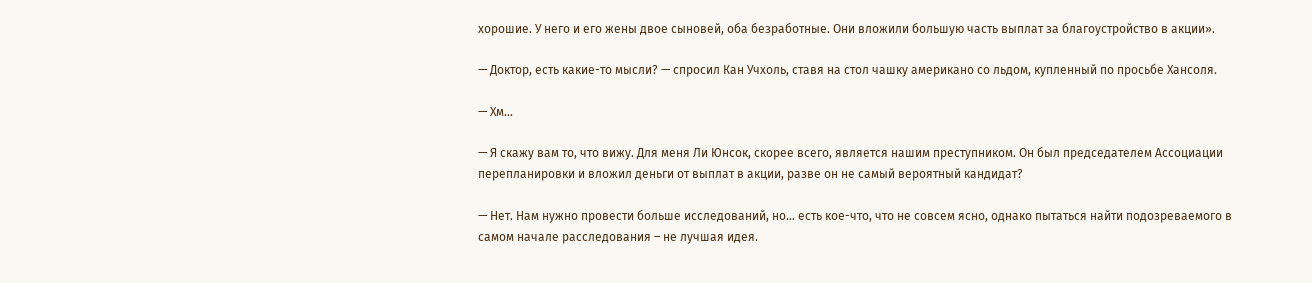хорошие. У него и его жены двое сыновей, оба безработные. Они вложили большую часть выплат за благоустройство в акции».

— Доктор, есть какие-то мысли? — спросил Кан Учхоль, ставя на стол чашку американо со льдом, купленный по просьбе Хансоля.

— Хм…

— Я скажу вам то, что вижу. Для меня Ли Юнсок, скорее всего, является нашим преступником. Он был председателем Ассоциации перепланировки и вложил деньги от выплат в акции, разве он не самый вероятный кандидат?

— Нет. Нам нужно провести больше исследований, но… есть кое-что, что не совсем ясно, однако пытаться найти подозреваемого в самом начале расследования – не лучшая идея.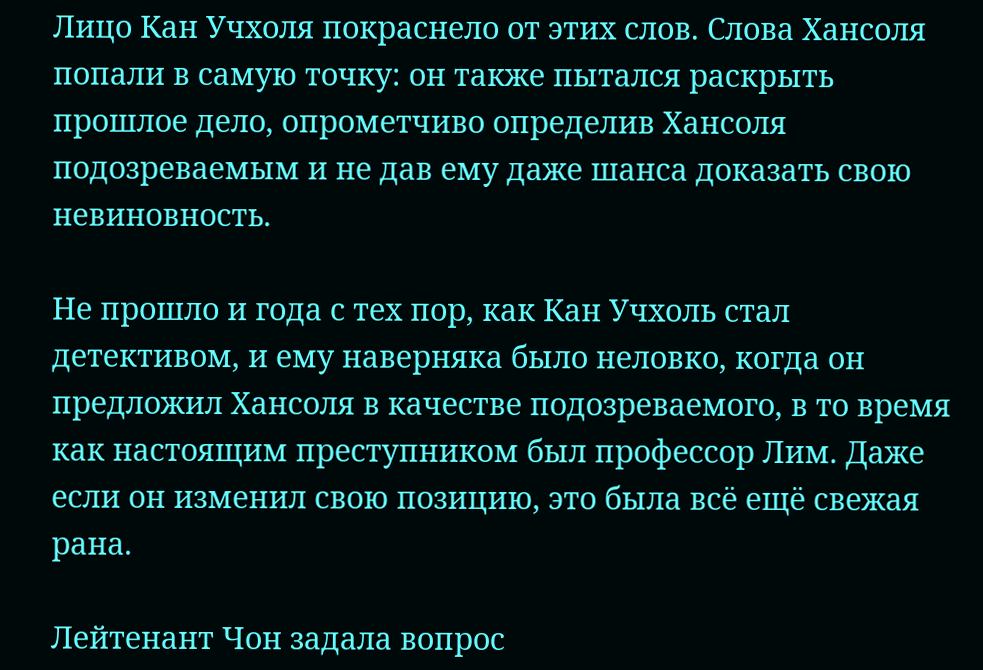Лицо Кан Учхоля покраснело от этих слов. Слова Хансоля попали в самую точку: он также пытался раскрыть прошлое дело, опрометчиво определив Хансоля подозреваемым и не дав ему даже шанса доказать свою невиновность.

Не прошло и года с тех пор, как Кан Учхоль стал детективом, и ему наверняка было неловко, когда он предложил Хансоля в качестве подозреваемого, в то время как настоящим преступником был профессор Лим. Даже если он изменил свою позицию, это была всё ещё свежая рана.

Лейтенант Чон задала вопрос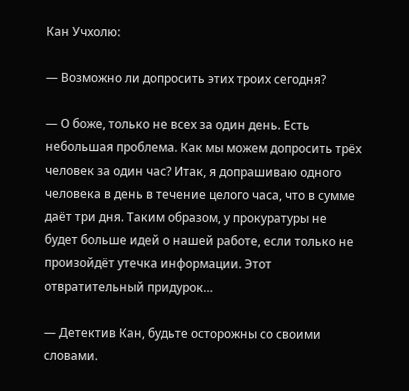Кан Учхолю:

— Возможно ли допросить этих троих сегодня?

— О боже, только не всех за один день. Есть небольшая проблема. Как мы можем допросить трёх человек за один час? Итак, я допрашиваю одного человека в день в течение целого часа, что в сумме даёт три дня. Таким образом, у прокуратуры не будет больше идей о нашей работе, если только не произойдёт утечка информации. Этот отвратительный придурок…

— Детектив Кан, будьте осторожны со своими словами.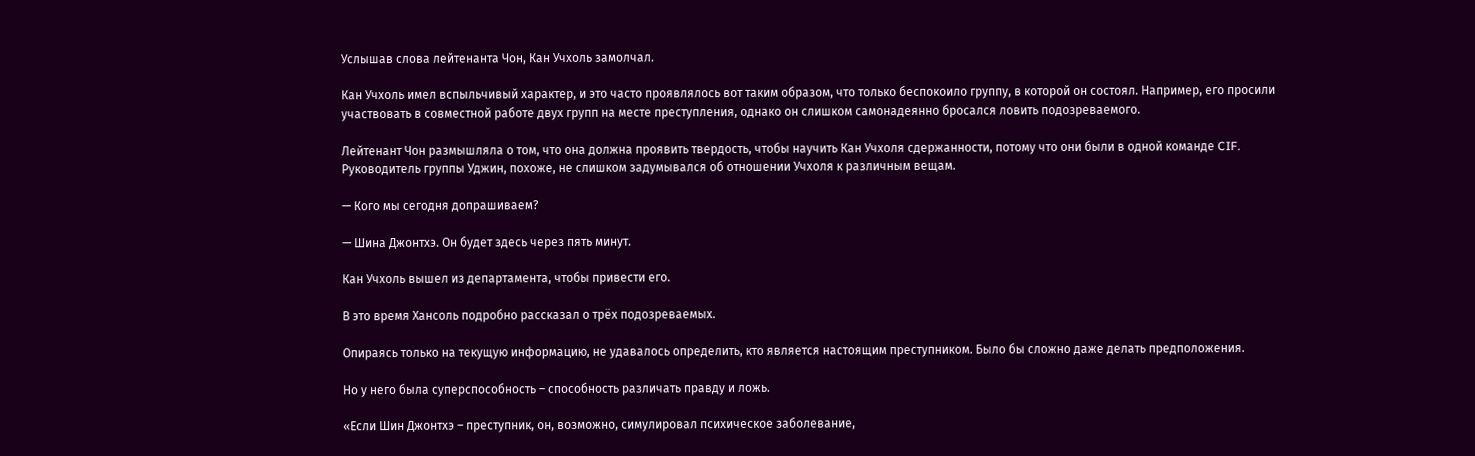Услышав слова лейтенанта Чон, Кан Учхоль замолчал.

Кан Учхоль имел вспыльчивый характер, и это часто проявлялось вот таким образом, что только беспокоило группу, в которой он состоял. Например, его просили участвовать в совместной работе двух групп на месте преступления, однако он слишком самонадеянно бросался ловить подозреваемого.

Лейтенант Чон размышляла о том, что она должна проявить твердость, чтобы научить Кан Учхоля сдержанности, потому что они были в одной команде CIF. Руководитель группы Уджин, похоже, не слишком задумывался об отношении Учхоля к различным вещам.

— Кого мы сегодня допрашиваем?

— Шина Джонтхэ. Он будет здесь через пять минут.

Кан Учхоль вышел из департамента, чтобы привести его.

В это время Хансоль подробно рассказал о трёх подозреваемых.

Опираясь только на текущую информацию, не удавалось определить, кто является настоящим преступником. Было бы сложно даже делать предположения.

Но у него была суперспособность – способность различать правду и ложь.

«Если Шин Джонтхэ – преступник, он, возможно, симулировал психическое заболевание,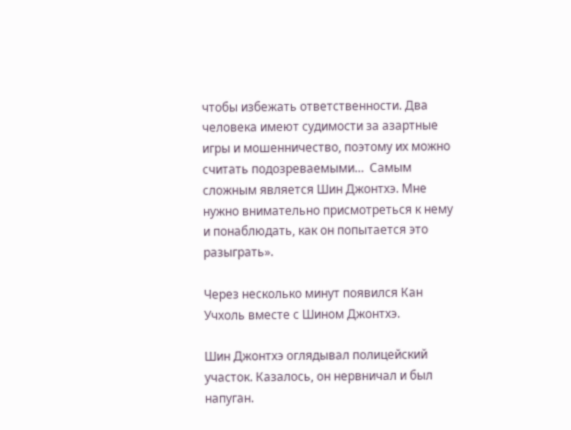чтобы избежать ответственности. Два человека имеют судимости за азартные игры и мошенничество, поэтому их можно считать подозреваемыми…  Самым сложным является Шин Джонтхэ. Мне нужно внимательно присмотреться к нему и понаблюдать, как он попытается это разыграть».

Через несколько минут появился Кан Учхоль вместе с Шином Джонтхэ.

Шин Джонтхэ оглядывал полицейский участок. Казалось, он нервничал и был напуган.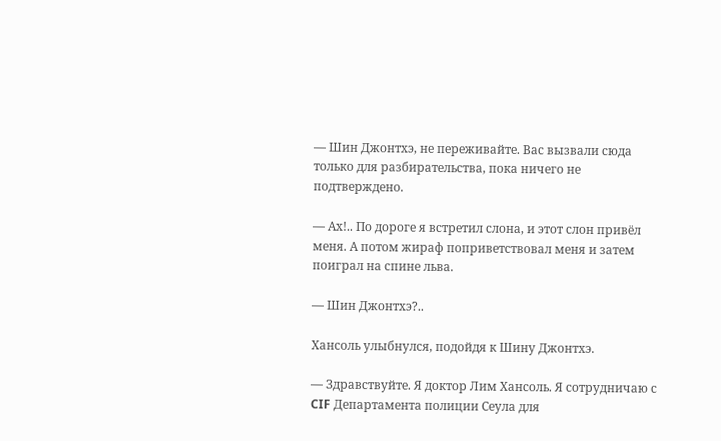— Шин Джонтхэ, не переживайте. Вас вызвали сюда только для разбирательства, пока ничего не подтверждено.

— Ах!.. По дороге я встретил слона, и этот слон привёл меня. А потом жираф поприветствовал меня и затем поиграл на спине льва.

— Шин Джонтхэ?..

Хансоль улыбнулся, подойдя к Шину Джонтхэ.

— Здравствуйте. Я доктор Лим Хансоль. Я сотрудничаю с CIF Департамента полиции Сеула для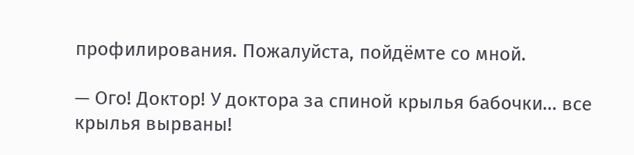профилирования. Пожалуйста, пойдёмте со мной.

— Ого! Доктор! У доктора за спиной крылья бабочки… все крылья вырваны!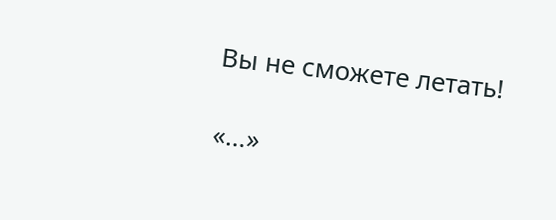Вы не сможете летать!

«…»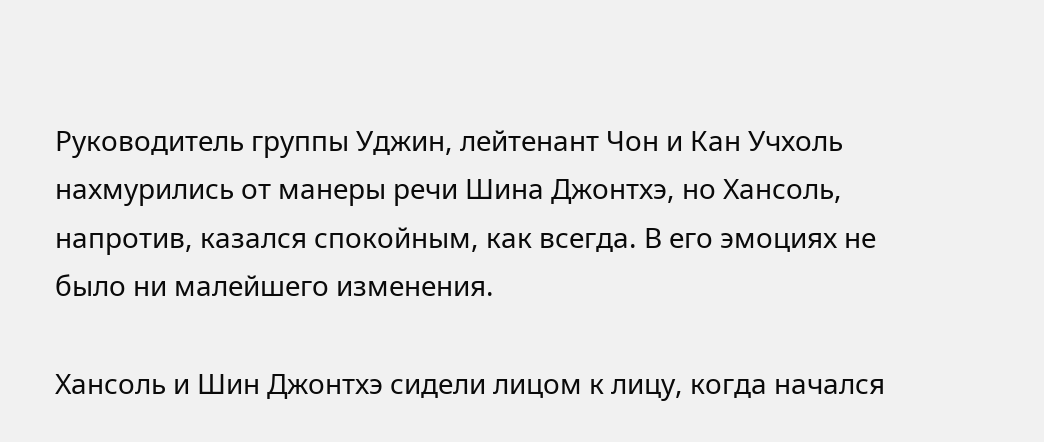Руководитель группы Уджин, лейтенант Чон и Кан Учхоль нахмурились от манеры речи Шина Джонтхэ, но Хансоль, напротив, казался спокойным, как всегда. В его эмоциях не было ни малейшего изменения.

Хансоль и Шин Джонтхэ сидели лицом к лицу, когда начался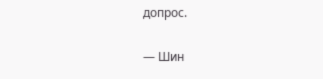допрос.

— Шин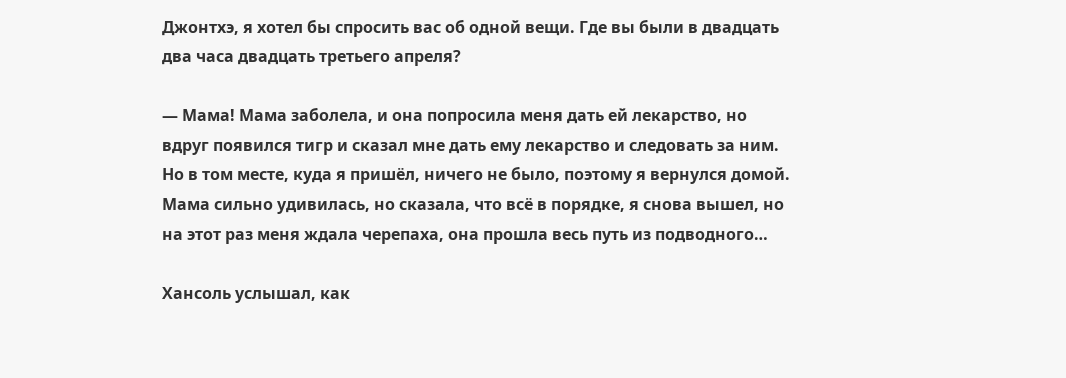Джонтхэ, я хотел бы спросить вас об одной вещи. Где вы были в двадцать два часа двадцать третьего апреля?

— Мама! Мама заболела, и она попросила меня дать ей лекарство, но вдруг появился тигр и сказал мне дать ему лекарство и следовать за ним. Но в том месте, куда я пришёл, ничего не было, поэтому я вернулся домой. Мама сильно удивилась, но сказала, что всё в порядке, я снова вышел, но на этот раз меня ждала черепаха, она прошла весь путь из подводного…

Хансоль услышал, как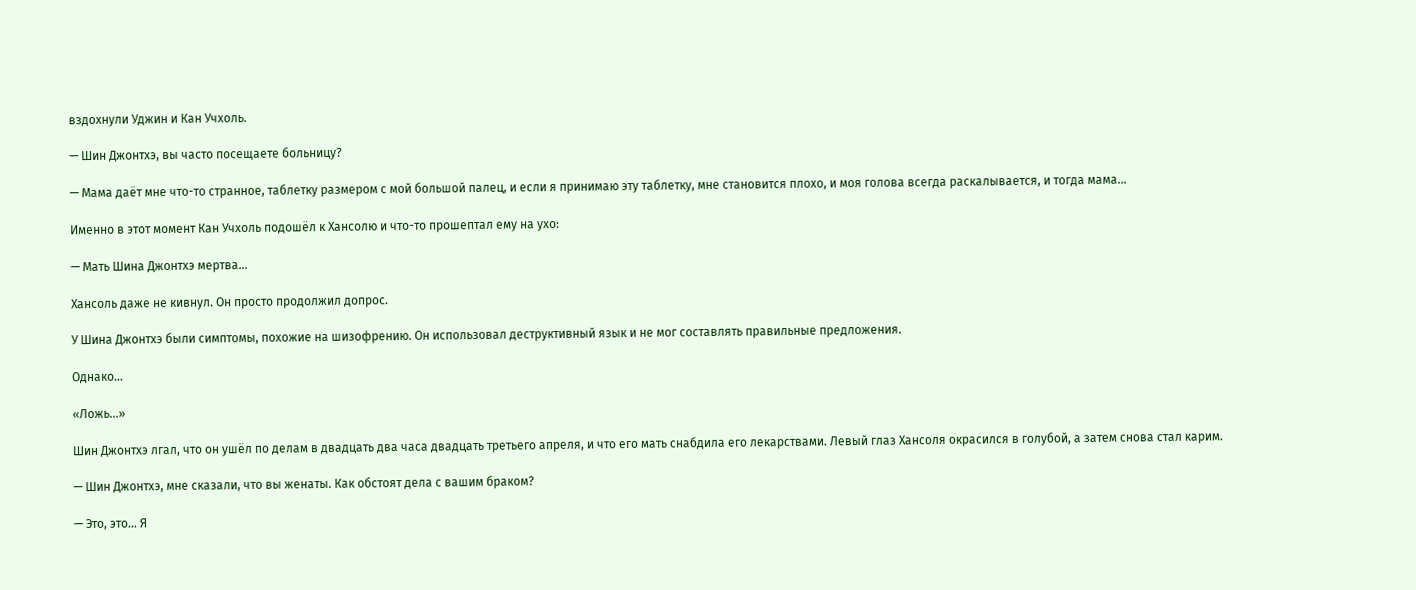вздохнули Уджин и Кан Учхоль.

— Шин Джонтхэ, вы часто посещаете больницу?

— Мама даёт мне что-то странное, таблетку размером с мой большой палец, и если я принимаю эту таблетку, мне становится плохо, и моя голова всегда раскалывается, и тогда мама…

Именно в этот момент Кан Учхоль подошёл к Хансолю и что-то прошептал ему на ухо:

— Мать Шина Джонтхэ мертва…

Хансоль даже не кивнул. Он просто продолжил допрос.

У Шина Джонтхэ были симптомы, похожие на шизофрению. Он использовал деструктивный язык и не мог составлять правильные предложения.

Однако…

«Ложь…»

Шин Джонтхэ лгал, что он ушёл по делам в двадцать два часа двадцать третьего апреля, и что его мать снабдила его лекарствами. Левый глаз Хансоля окрасился в голубой, а затем снова стал карим.

— Шин Джонтхэ, мне сказали, что вы женаты. Как обстоят дела с вашим браком?

— Это, это… Я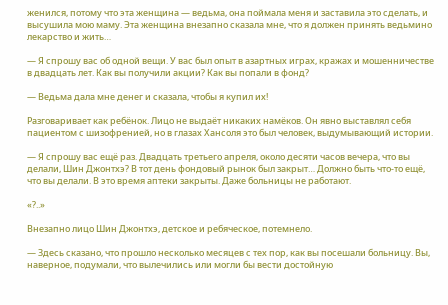женился, потому что эта женщина — ведьма, она поймала меня и заставила это сделать, и высушила мою маму. Эта женщина внезапно сказала мне, что я должен принять ведьмино лекарство и жить…

— Я спрошу вас об одной вещи. У вас был опыт в азартных играх, кражах и мошенничестве в двадцать лет. Как вы получили акции? Как вы попали в фонд?

— Ведьма дала мне денег и сказала, чтобы я купил их!

Разговаривает как ребёнок. Лицо не выдаёт никаких намёков. Он явно выставлял себя пациентом с шизофренией, но в глазах Хансоля это был человек, выдумывающий истории.

— Я спрошу вас ещё раз. Двадцать третьего апреля, около десяти часов вечера, что вы делали, Шин Джонтхэ? В тот день фондовый рынок был закрыт… Должно быть что-то ещё, что вы делали. В это время аптеки закрыты. Даже больницы не работают.

«?..»

Внезапно лицо Шин Джонтхэ, детское и ребяческое, потемнело.

— Здесь сказано, что прошло несколько месяцев с тех пор, как вы посешали больницу. Вы, наверное, подумали, что вылечились или могли бы вести достойную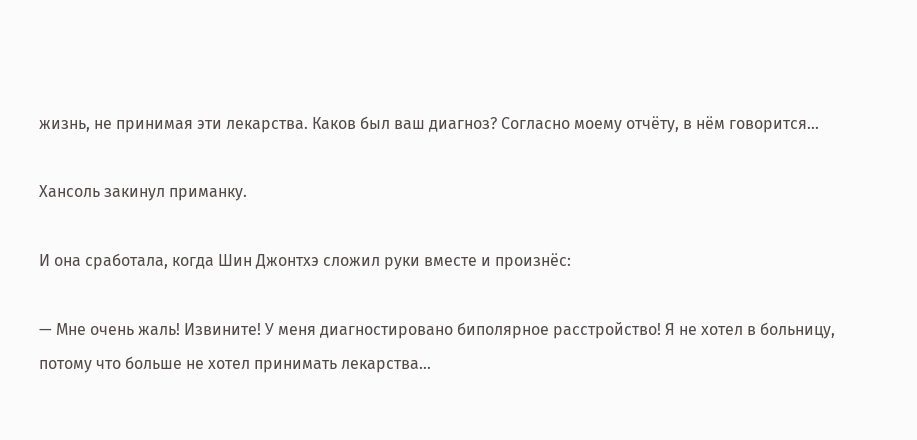жизнь, не принимая эти лекарства. Каков был ваш диагноз? Согласно моему отчёту, в нём говорится…

Хансоль закинул приманку.

И она сработала, когда Шин Джонтхэ сложил руки вместе и произнёс:

— Мне очень жаль! Извините! У меня диагностировано биполярное расстройство! Я не хотел в больницу, потому что больше не хотел принимать лекарства…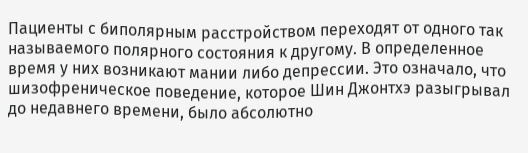Пациенты с биполярным расстройством переходят от одного так называемого полярного состояния к другому. В определенное время у них возникают мании либо депрессии. Это означало, что шизофреническое поведение, которое Шин Джонтхэ разыгрывал до недавнего времени, было абсолютно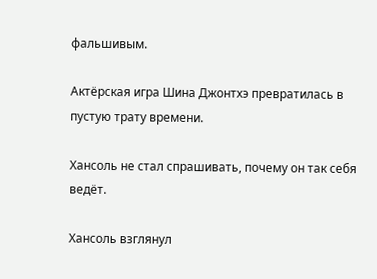фальшивым.

Актёрская игра Шина Джонтхэ превратилась в пустую трату времени.

Хансоль не стал спрашивать, почему он так себя ведёт.

Хансоль взглянул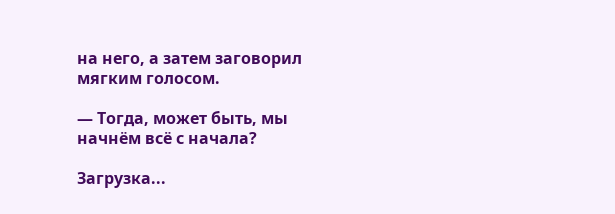на него, а затем заговорил мягким голосом.

— Тогда, может быть, мы начнём всё с начала?

Загрузка...